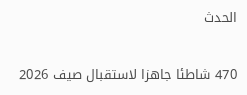الحدث

470 شاطئا جاهزا لاستقبال صيف 2026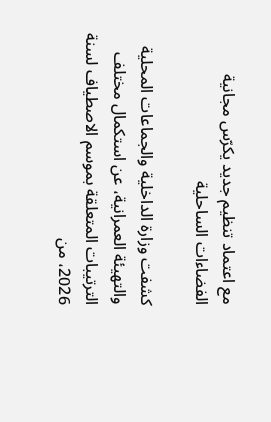مع اعتماد تنظيم جديد يكرّس مجانية الفضاءات الساحلية

كشفت وزارة الداخلية والجماعات المحلية والتهيئة العمرانية، عن استكمال مختلف الترتيبات المتعلقة بموسم الاصطياف لسنة 2026، من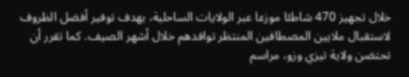خلال تجهيز 470 شاطئا موزعا عبر الولايات الساحلية، بهدف توفير أفضل الظروف لاستقبال ملايين المصطافين المنتظر توافدهم خلال أشهر الصيف. كما تقرر أن تحتضن ولاية تيزي وزو، مراسم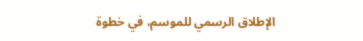الإطلاق الرسمي للموسم، في خطوة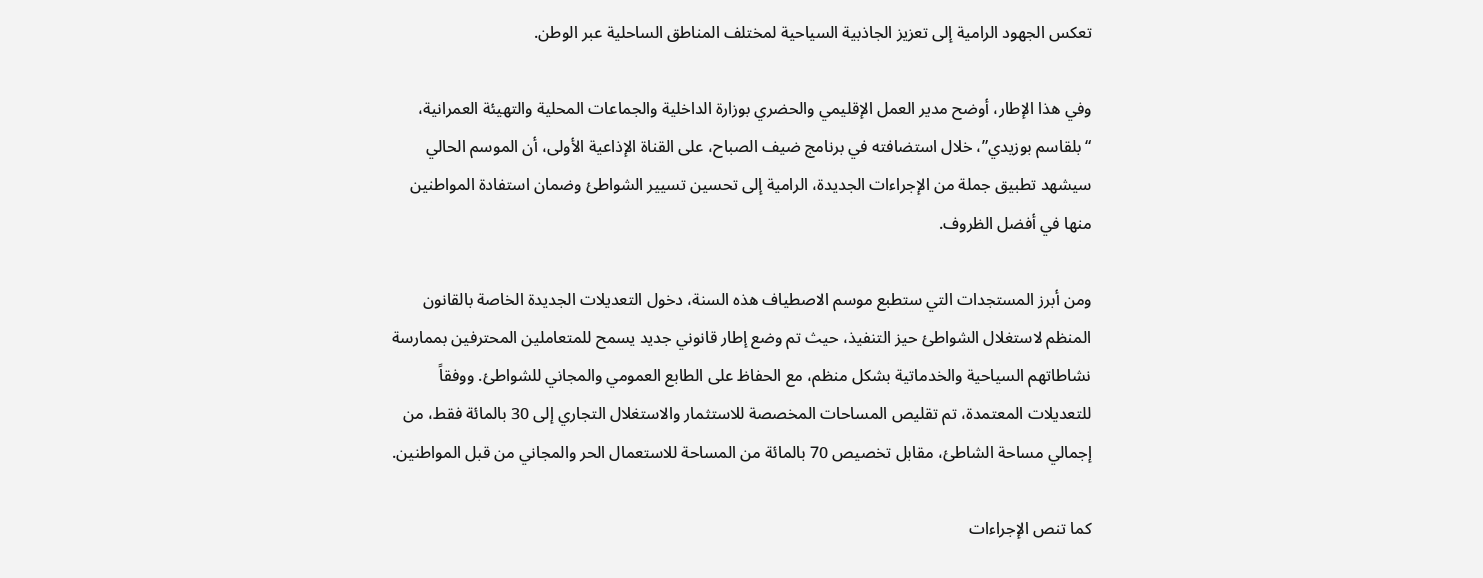تعكس الجهود الرامية إلى تعزيز الجاذبية السياحية لمختلف المناطق الساحلية عبر الوطن.

وفي هذا الإطار، أوضح مدير العمل الإقليمي والحضري بوزارة الداخلية والجماعات المحلية والتهيئة العمرانية، “بلقاسم بوزيدي”، خلال استضافته في برنامج ضيف الصباح، على القناة الإذاعية الأولى، أن الموسم الحالي سيشهد تطبيق جملة من الإجراءات الجديدة، الرامية إلى تحسين تسيير الشواطئ وضمان استفادة المواطنين منها في أفضل الظروف.

ومن أبرز المستجدات التي ستطبع موسم الاصطياف هذه السنة، دخول التعديلات الجديدة الخاصة بالقانون المنظم لاستغلال الشواطئ حيز التنفيذ، حيث تم وضع إطار قانوني جديد يسمح للمتعاملين المحترفين بممارسة نشاطاتهم السياحية والخدماتية بشكل منظم، مع الحفاظ على الطابع العمومي والمجاني للشواطئ. ووفقاً للتعديلات المعتمدة، تم تقليص المساحات المخصصة للاستثمار والاستغلال التجاري إلى 30 بالمائة فقط، من إجمالي مساحة الشاطئ، مقابل تخصيص 70 بالمائة من المساحة للاستعمال الحر والمجاني من قبل المواطنين.

كما تنص الإجراءات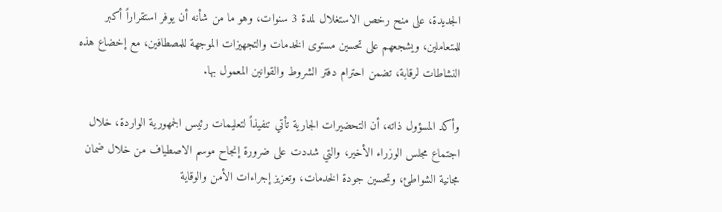الجديدة، على منح رخص الاستغلال لمدة 3 سنوات، وهو ما من شأنه أن يوفر استقراراً أكبر للمتعاملين، ويشجعهم على تحسين مستوى الخدمات والتجهيزات الموجهة للمصطافين، مع إخضاع هذه النشاطات لرقابة، تضمن احترام دفتر الشروط والقوانين المعمول بها.

وأكد المسؤول ذاته، أن التحضيرات الجارية تأتي تنفيذاً لتعليمات رئيس الجمهورية الواردة، خلال اجتماع مجلس الوزراء الأخير، والتي شددت على ضرورة إنجاح موسم الاصطياف من خلال ضمان مجانية الشواطئ، وتحسين جودة الخدمات، وتعزيز إجراءات الأمن والوقاية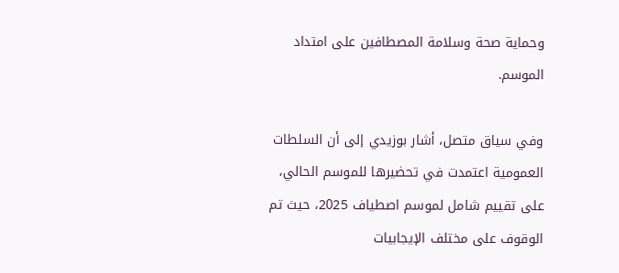وحماية صحة وسلامة المصطافين على امتداد الموسم.

وفي سياق متصل، أشار بوزيدي إلى أن السلطات العمومية اعتمدت في تحضيرها للموسم الحالي، على تقييم شامل لموسم اصطياف 2025، حيث تم الوقوف على مختلف الإيجابيات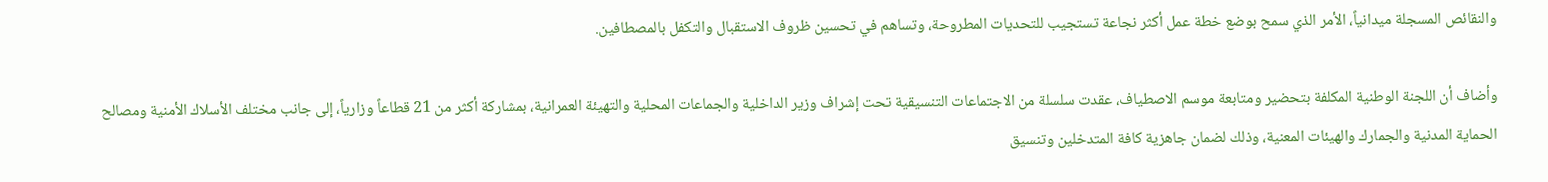والنقائص المسجلة ميدانياً، الأمر الذي سمح بوضع خطة عمل أكثر نجاعة تستجيب للتحديات المطروحة، وتساهم في تحسين ظروف الاستقبال والتكفل بالمصطافين.

وأضاف أن اللجنة الوطنية المكلفة بتحضير ومتابعة موسم الاصطياف، عقدت سلسلة من الاجتماعات التنسيقية تحت إشراف وزير الداخلية والجماعات المحلية والتهيئة العمرانية، بمشاركة أكثر من 21 قطاعاً وزارياً، إلى جانب مختلف الأسلاك الأمنية ومصالح الحماية المدنية والجمارك والهيئات المعنية، وذلك لضمان جاهزية كافة المتدخلين وتنسيق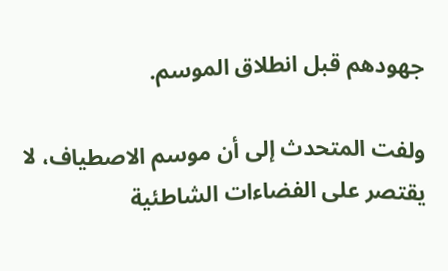جهودهم قبل انطلاق الموسم.

ولفت المتحدث إلى أن موسم الاصطياف، لا يقتصر على الفضاءات الشاطئية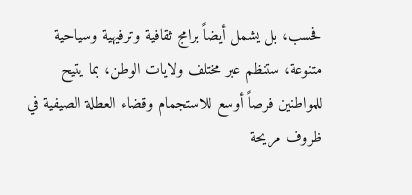فحسب، بل يشمل أيضاً برامج ثقافية وترفيهية وسياحية متنوعة، ستنظم عبر مختلف ولايات الوطن، بما يتيح للمواطنين فرصاً أوسع للاستجمام وقضاء العطلة الصيفية في ظروف مريحة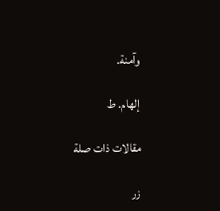وآمنة.

إلهام. ط

مقالات ذات صلة

زر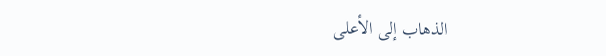الذهاب إلى الأعلى